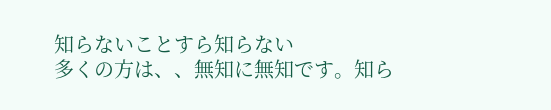知らないことすら知らない
多くの方は、、無知に無知です。知ら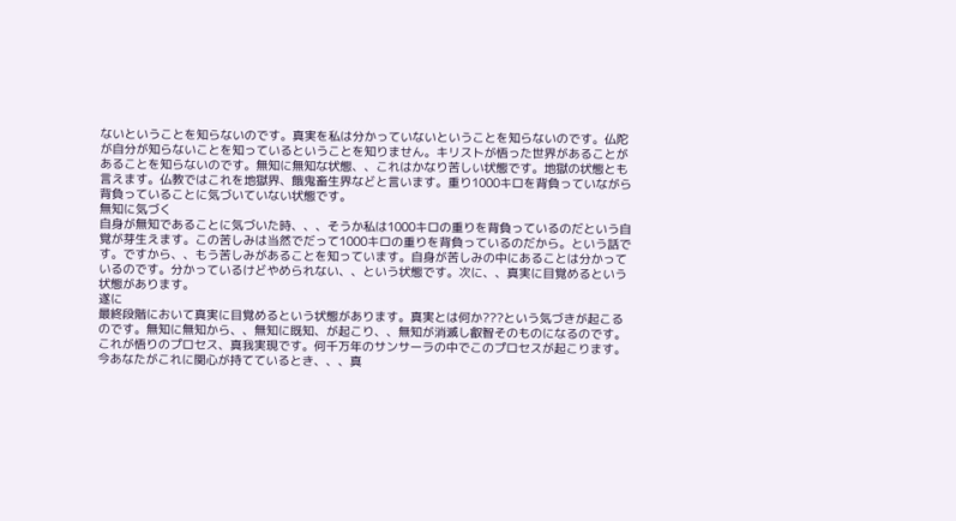ないということを知らないのです。真実を私は分かっていないということを知らないのです。仏陀が自分が知らないことを知っているということを知りません。キリストが悟った世界があることがあることを知らないのです。無知に無知な状態、、これはかなり苦しい状態です。地獄の状態とも言えます。仏教ではこれを地獄界、餓鬼畜生界などと言います。重り1000キロを背負っていながら背負っていることに気づいていない状態です。
無知に気づく
自身が無知であることに気づいた時、、、そうか私は1000キロの重りを背負っているのだという自覚が芽生えます。この苦しみは当然でだって1000キロの重りを背負っているのだから。という話です。ですから、、もう苦しみがあることを知っています。自身が苦しみの中にあることは分かっているのです。分かっているけどやめられない、、という状態です。次に、、真実に目覚めるという状態があります。
遂に
最終段階において真実に目覚めるという状態があります。真実とは何か???という気づきが起こるのです。無知に無知から、、無知に既知、が起こり、、無知が消滅し叡智そのものになるのです。これが悟りのプロセス、真我実現です。何千万年のサンサーラの中でこのプロセスが起こります。今あなたがこれに関心が持てているとき、、、真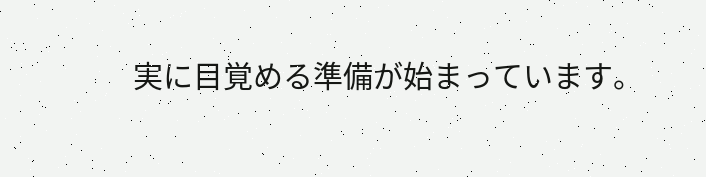実に目覚める準備が始まっています。